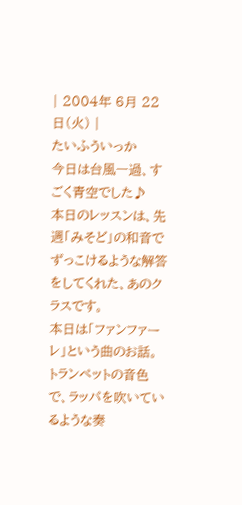| 2004年 6月 22日(火) |
たいふういっか
今日は台風一過、すごく青空でした♪
本日のレッスンは、先週「みそど」の和音で
ずっこけるような解答をしてくれた、あのクラスです。
本日は「ファンファーレ」という曲のお話。
トランペットの音色で、ラッパを吹いているような奏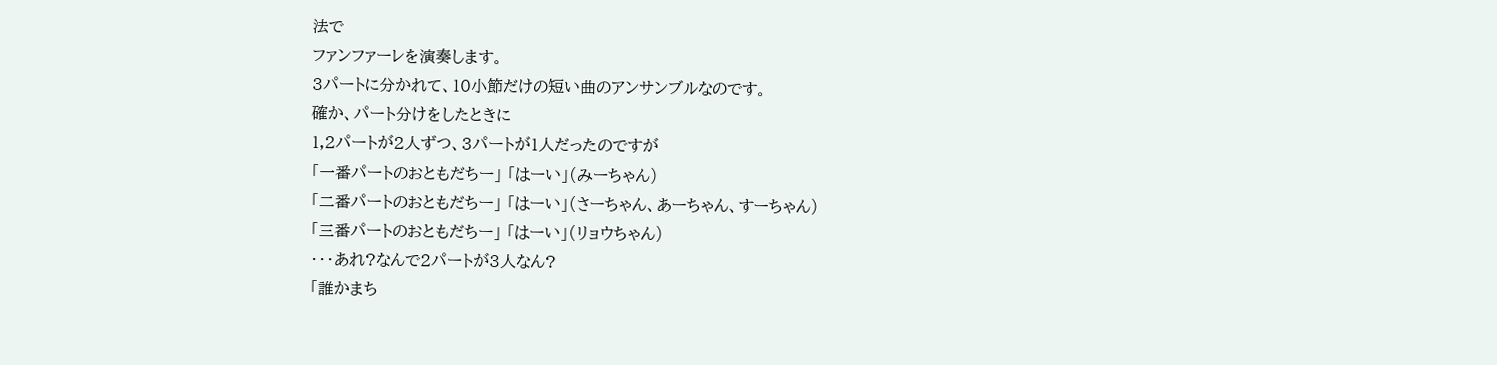法で
ファンファーレを演奏します。
3パートに分かれて、10小節だけの短い曲のアンサンブルなのです。
確か、パート分けをしたときに
1,2パートが2人ずつ、3パートが1人だったのですが
「一番パートのおともだちー」 「はーい」(みーちゃん)
「二番パートのおともだちー」 「はーい」(さーちゃん、あーちゃん、すーちゃん)
「三番パートのおともだちー」 「はーい」(リョウちゃん)
・・・あれ?なんで2パートが3人なん?
「誰かまち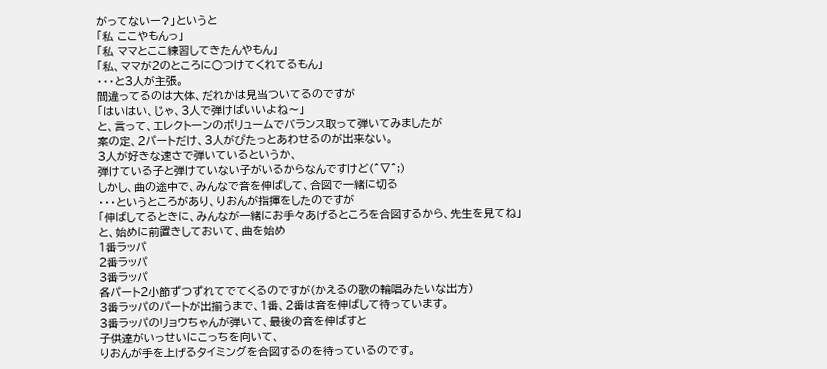がってないー?」というと
「私 ここやもんっ」
「私 ママとここ練習してきたんやもん」
「私、ママが2のところに○つけてくれてるもん」
・・・と3人が主張。
間違ってるのは大体、だれかは見当ついてるのですが
「はいはい、じゃ、3人で弾けばいいよね〜」
と、言って、エレクトーンのボリュームでバランス取って弾いてみましたが
案の定、2パートだけ、3人がぴたっとあわせるのが出来ない。
3人が好きな速さで弾いているというか、
弾けている子と弾けていない子がいるからなんですけど(^▽^;)
しかし、曲の途中で、みんなで音を伸ばして、合図で一緒に切る
・・・というところがあり、りおんが指揮をしたのですが
「伸ばしてるときに、みんなが一緒にお手々あげるところを合図するから、先生を見てね」
と、始めに前置きしておいて、曲を始め
1番ラッパ
2番ラッパ
3番ラッパ
各パート2小節ずつずれてでてくるのですが(かえるの歌の輪唱みたいな出方)
3番ラッパのパートが出揃うまで、1番、2番は音を伸ばして待っています。
3番ラッパのリョウちゃんが弾いて、最後の音を伸ばすと
子供達がいっせいにこっちを向いて、
りおんが手を上げるタイミングを合図するのを待っているのです。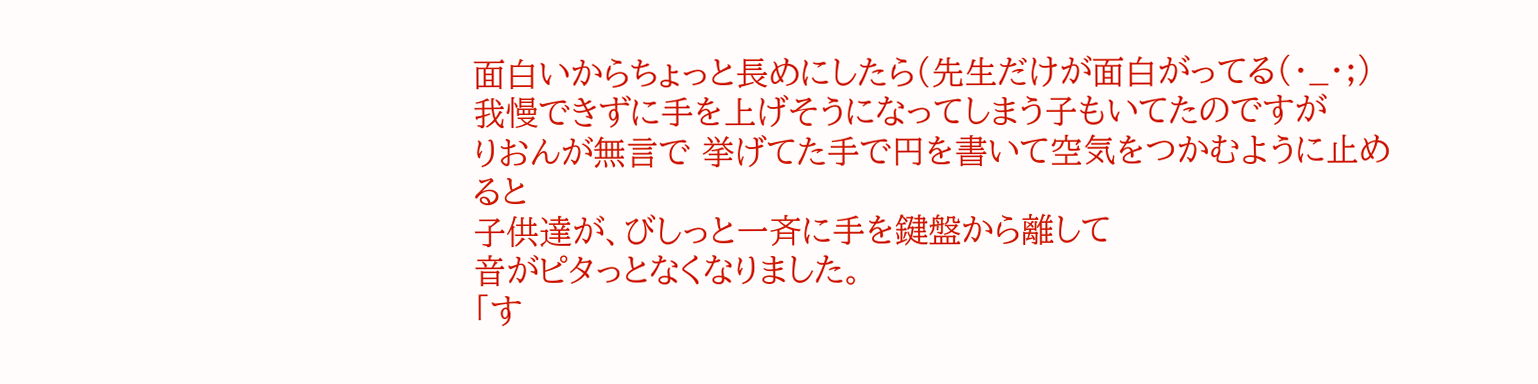面白いからちょっと長めにしたら(先生だけが面白がってる(・_・;)
我慢できずに手を上げそうになってしまう子もいてたのですが
りおんが無言で 挙げてた手で円を書いて空気をつかむように止めると
子供達が、びしっと一斉に手を鍵盤から離して
音がピタっとなくなりました。
「す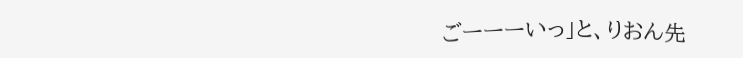ごーーーいっ」と、りおん先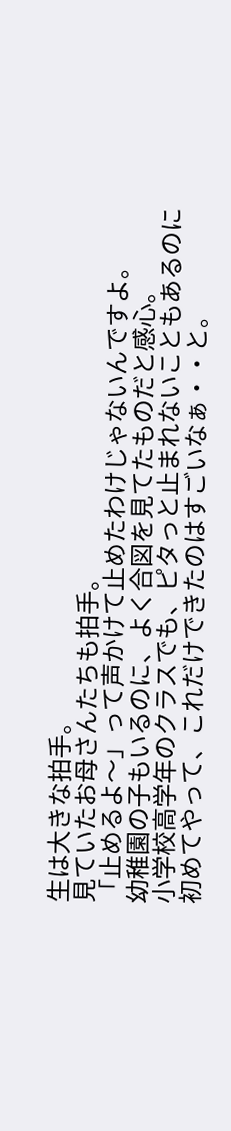生は大きな拍手。
見ていたお母さんたちも拍手。
「止めるよ〜」って声かけて止めたわけじゃないんですよ。
幼稚園の子もいるのに、よく合図を見てたものだと感心。
小学校高学年のクラスでも、ピタっと止まれないこともあるのに
初めてやって、これだけできたのはすごいなぁ・・と。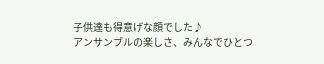子供達も得意げな顔でした♪
アンサンブルの楽しさ、みんなでひとつ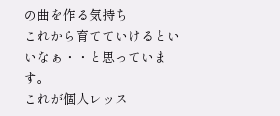の曲を作る気持ち
これから育てていけるといいなぁ・・と思っています。
これが個人レッス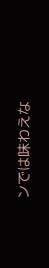ンでは味わえな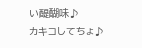い醍醐味♪
カキコしてちょ♪